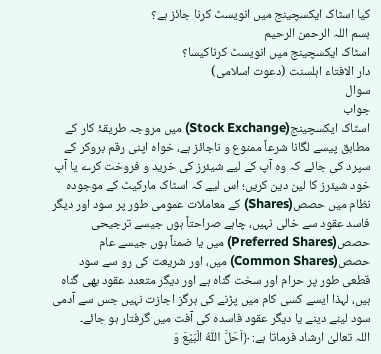کیا اسٹاک ایکسچینج میں انویسٹ کرنا جائز ہے؟
بسم اللہ الرحمن الرحيم
اسٹاک ایکسچینج میں انویسٹ کرناکیسا؟
دار الافتاء اہلسنت (دعوت اسلامی)
سوال
جواب
اسٹاک ایکسچینج(Stock Exchange) میں مروجہ طریقۂ کار کے مطابق پیسے لگانا شرعاً ممنوع و ناجائز ہے، خواہ اپنی رقم بروکر کے سپرد کی جائے کہ وہ آپ کے لیے شیئرز کی خرید و فروخت کرے یا آپ خود شیئرز کا لین دین کریں؛ اس لیے کہ اسٹاک مارکیٹ کے موجودہ نظام میں حصص(Shares) کے معاملات عمومی طور پر سود اور دیگر فاسد عقود سے خالی نہیں، چاہے صراحتاً ہوں جیسے ترجیحی حصص(Preferred Shares) میں یا ضمناً ہوں جیسے عام حصص(Common Shares) میں، اور شریعت کی رو سے سود قطعی طور پر حرام اور سخت گناہ ہے اور دیگر متعدد عقود بھی گناہ ہیں، لہذا ایسے کسی کام میں پڑنے کی ہرگز اجازت نہیں جس سے آدمی سود لینے دینے یا دیگر عقود فاسدہ کی آفت میں گرفتار ہو جائے۔
اللہ تعالیٰ ارشاد فرماتا ہے: ﴿اَحَلَّ اللّٰهُ الْبَیْعَ وَ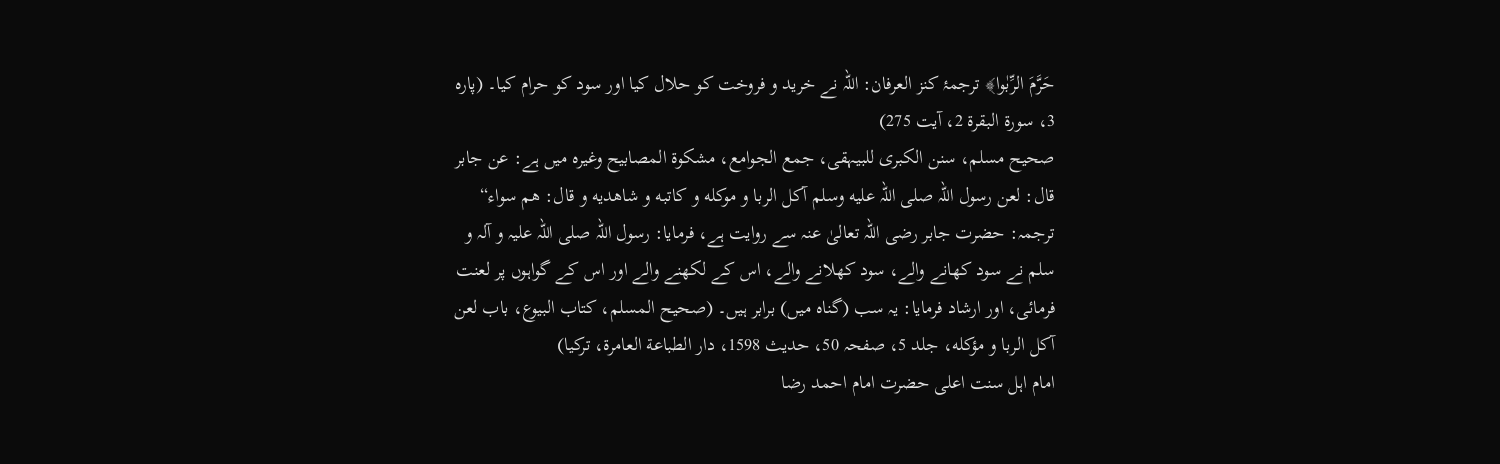حَرَّمَ الرِّبٰوا﴾ ترجمۂ کنز العرفان: اللہ نے خرید و فروخت کو حلال کیا اور سود کو حرام کیا۔ (پارہ 3، سورۃ البقرۃ 2، آیت 275)
صحیح مسلم، سنن الکبری للبیہقی، جمع الجوامع، مشکوۃ المصابیح وغیرہ میں ہے: عن جابر قال: لعن رسول اللہ صلى اللہ عليه وسلم آكل الربا و موكله و كاتبه و شاهديه و قال: هم سواء“ ترجمہ: حضرت جابر رضی اللہ تعالیٰ عنہ سے روایت ہے، فرمایا: رسول اللہ صلی اللہ علیہ و آلہ و سلم نے سود کھانے والے، سود کھلانے والے، اس کے لکھنے والے اور اس کے گواہوں پر لعنت فرمائی، اور ارشاد فرمایا: یہ سب (گناہ میں) برابر ہیں۔ (صحيح المسلم، كتاب البيوع، باب لعن آكل الربا و مؤكله، جلد 5، صفحہ 50، حدیث 1598، دار الطباعة العامرة، تركيا)
امام اہل سنت اعلی حضرت امام احمد رضا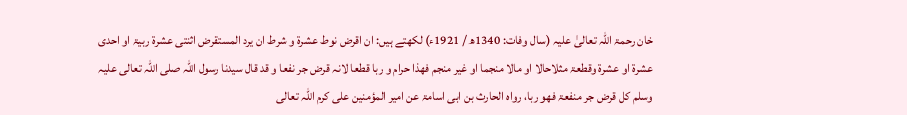خان رحمۃ اللہ تعالیٰ علیہ (سال وفات: 1340ھ / 1921ء) لکھتے ہیں: ان اقرض نوط عشرۃ و شرط ان یرد المستقرض اثنتی عشرۃ ربیۃ او احدی عشرۃ او عشرۃ وقطعۃ مثلاحالا او مالا منجما او غیر منجم فھذا حرام و ربا قطعا لانہ قرض جر نفعا و قد قال سیدنا رسول اللہ صلی اللہ تعالی علیہ وسلم کل قرض جر منفعۃ فھو ربا، رواہ الحارث بن ابی اسامۃ عن امیر المؤمنین علی کرم اللہ تعالی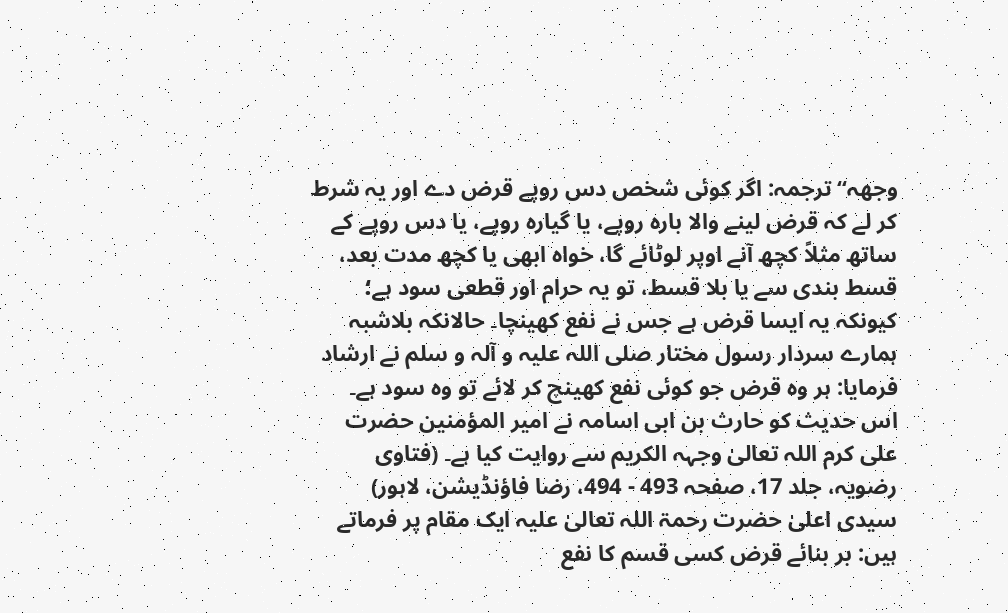وجهہ“ ترجمہ: اگر کوئی شخص دس روپے قرض دے اور یہ شرط کر لے کہ قرض لینے والا بارہ روپے، یا گیارہ روپے، یا دس روپے کے ساتھ مثلاً کچھ آنے اوپر لوٹائے گا، خواہ ابھی یا کچھ مدت بعد، قسط بندی سے یا بلا قسط، تو یہ حرام اور قطعی سود ہے؛ کیونکہ یہ ایسا قرض ہے جس نے نفع کھینچا۔ حالانکہ بلاشبہ ہمارے سردار رسول مختار صلی اللہ علیہ و آلہ و سلم نے ارشاد فرمایا: ہر وہ قرض جو کوئی نفع کھینچ کر لائے تو وہ سود ہے۔ اس حدیث کو حارث بن ابی اسامہ نے امیر المؤمنین حضرت علی کرم اللہ تعالیٰ وجہہ الکریم سے روایت کیا ہے۔ (فتاوی رضویہ، جلد 17، صفحہ 493 - 494، رضا فاؤنڈیشن، لاہور)
سیدی اعلیٰ حضرت رحمۃ اللہ تعالیٰ علیہ ایک مقام پر فرماتے ہیں: بر بنائے قرض کسی قسم کا نفع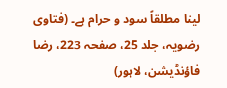لینا مطلقاً سود و حرام ہے۔ (فتاوی رضویہ، جلد 25، صفحہ 223، رضا فاؤنڈیشن، لاہور)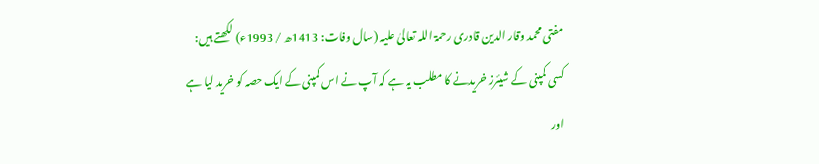مفتی محمد وقار الدین قادری رحمۃ اللہ تعالیٰ علیہ (سال وفات: 1413ھ / 1993ء) لکھتے ہیں: کسی کمپنی کے شیئرز خریدنے کا مطلب یہ ہے کہ آپ نے اس کمپنی کے ایک حصہ کو خرید لیا ہے اور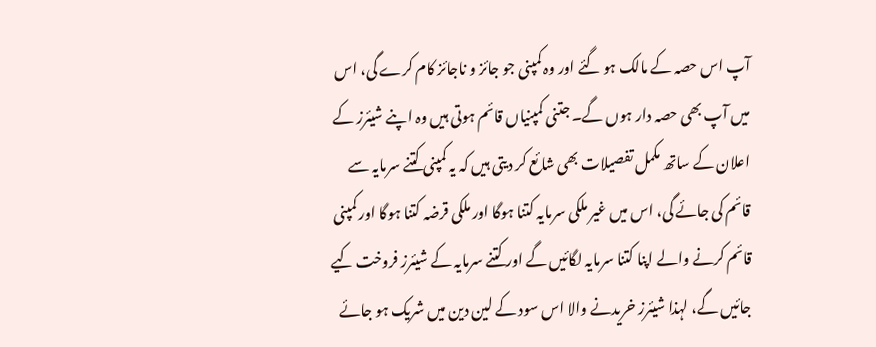آپ اس حصہ کے مالک ہو گئے اور وہ کمپنی جو جائز و ناجائز کام کرے گی، اس میں آپ بھی حصہ دار ہوں گے۔ جتنی کمپنیاں قائم ہوتی ہیں وہ اپنے شیئرز کے اعلان کے ساتھ مکمل تفصیلات بھی شائع کر دیتی ہیں کہ یہ کمپنی کتنے سرمایہ سے قائم کی جائے گی، اس میں غیر ملکی سرمایہ کتنا ہوگا اور ملکی قرضہ کتنا ہوگا اور کمپنی قائم کرنے والے اپنا کتنا سرمایہ لگائیں گے اور کتنے سرمایہ کے شیئرز فروخت کیے جائیں گے، لہذا شیئرز خریدنے والا اس سود کے لین دین میں شریک ہو جائے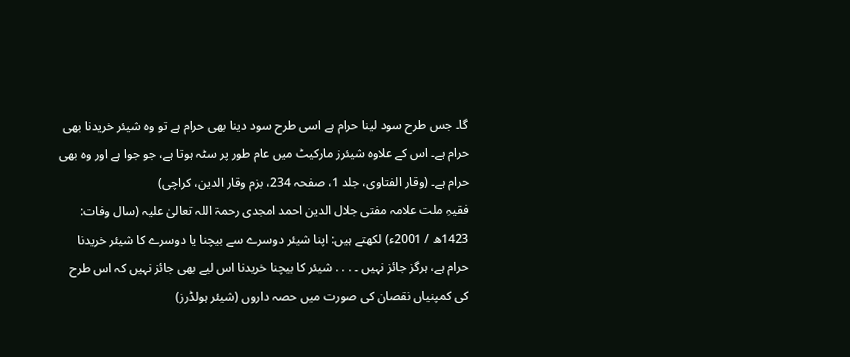گا۔ جس طرح سود لینا حرام ہے اسی طرح سود دینا بھی حرام ہے تو وہ شیئر خریدنا بھی حرام ہے۔ اس کے علاوہ شیئرز مارکیٹ میں عام طور پر سٹہ ہوتا ہے، جو جوا ہے اور وہ بھی حرام ہے۔ (وقار الفتاوی، جلد 1، صفحہ 234، بزم وقار الدین، کراچی)
فقیہِ ملت علامہ مفتی جلال الدین احمد امجدی رحمۃ اللہ تعالیٰ علیہ (سال وفات: 1423ھ / 2001ء) لکھتے ہیں: اپنا شیئر دوسرے سے بیچنا یا دوسرے کا شیئر خریدنا حرام ہے، ہرگز جائز نہیں ۔ . . . شیئر کا بیچنا خریدنا اس لیے بھی جائز نہیں کہ اس طرح کی کمپنیاں نقصان کی صورت میں حصہ داروں (شیئر ہولڈرز)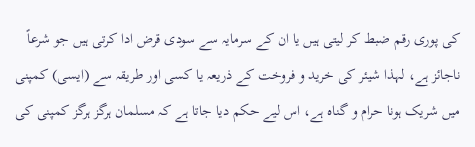کی پوری رقم ضبط کر لیتی ہیں یا ان کے سرمایہ سے سودی قرض ادا کرتی ہیں جو شرعاً ناجائز ہے، لہذا شیئر کی خرید و فروخت کے ذریعہ یا کسی اور طریقہ سے (ایسی) کمپنی میں شریک ہونا حرام و گناہ ہے، اس لیے حکم دیا جاتا ہے کہ مسلمان ہرگز ہرگز کمپنی کی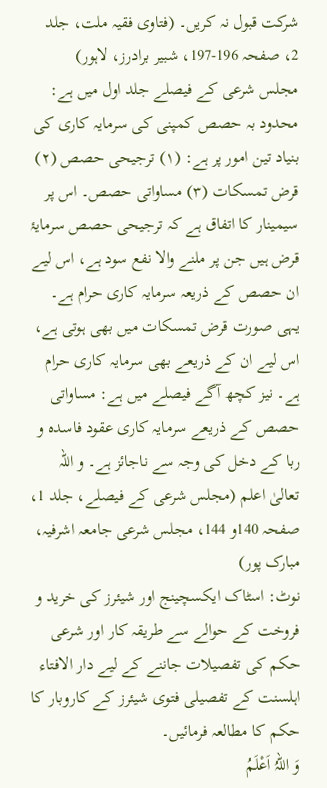شرکت قبول نہ کریں۔ (فتاوی فقیہ ملت، جلد 2، صفحہ 196-197، شبیر برادرز، لاہور)
مجلس شرعی کے فیصلے جلد اول میں ہے: محدود بہ حصص کمپنی کی سرمایہ کاری کی بنیاد تین امور پر ہے: (۱) ترجیحی حصص (۲) قرض تمسکات (۳) مساواتی حصص۔ اس پر سیمینار کا اتفاق ہے کہ ترجیحی حصص سرمایۂ قرض ہیں جن پر ملنے والا نفع سود ہے، اس لیے ان حصص کے ذریعہ سرمایہ کاری حرام ہے۔ یہی صورت قرض تمسکات میں بھی ہوتی ہے، اس لیے ان کے ذریعے بھی سرمایہ کاری حرام ہے۔ نیز کچھ آگے فیصلے میں ہے: مساواتی حصص کے ذریعے سرمایہ کاری عقود فاسدہ و ربا کے دخل کی وجہ سے ناجائز ہے۔ و اللہ تعالیٰ اعلم (مجلس شرعی کے فیصلے، جلد 1، صفحہ 140و 144، مجلس شرعی جامعہ اشرفیہ، مبارک پور)
نوٹ: اسٹاک ایکسچینج اور شیئرز کی خرید و فروخت کے حوالے سے طریقہ کار اور شرعی حکم کی تفصیلات جاننے کے لیے دار الافتاء اہلسنت کے تفصیلی فتوی شیئرز کے کاروبار کا حکم کا مطالعہ فرمائیں۔
وَ اللہُ اَعْلَمُ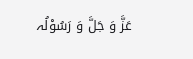عَزَّ وَ جَلَّ وَ رَسُوْلُہ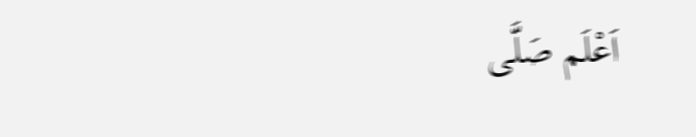اَعْلَم صَلَّی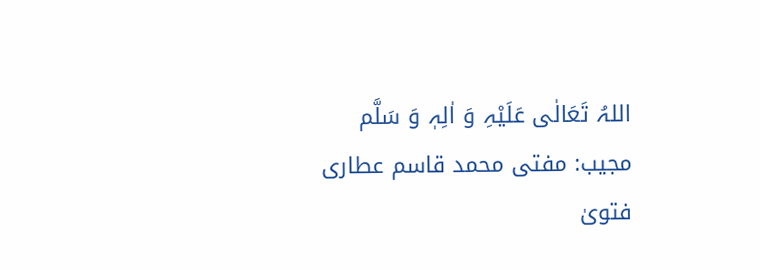اللہُ تَعَالٰی عَلَیْہِ وَ اٰلِہٖ وَ سَلَّم
مجیب: مفتی محمد قاسم عطاری
فتویٰ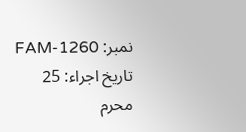نمبر: FAM-1260
تاریخ اجراء: 25 محرم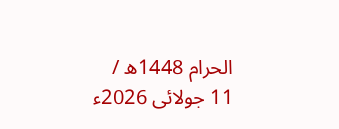الحرام 1448ھ / 11 جولائی 2026ء